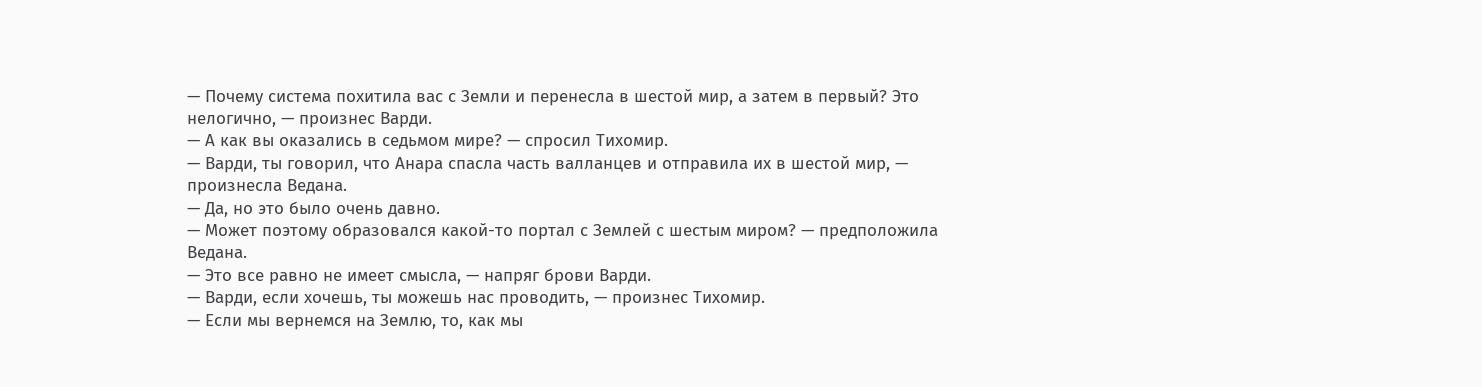— Почему система похитила вас с Земли и перенесла в шестой мир, а затем в первый? Это нелогично, — произнес Варди.
— А как вы оказались в седьмом мире? — спросил Тихомир.
— Варди, ты говорил, что Анара спасла часть валланцев и отправила их в шестой мир, — произнесла Ведана.
— Да, но это было очень давно.
— Может поэтому образовался какой-то портал с Землей с шестым миром? — предположила Ведана.
— Это все равно не имеет смысла, — напряг брови Варди.
— Варди, если хочешь, ты можешь нас проводить, — произнес Тихомир.
— Если мы вернемся на Землю, то, как мы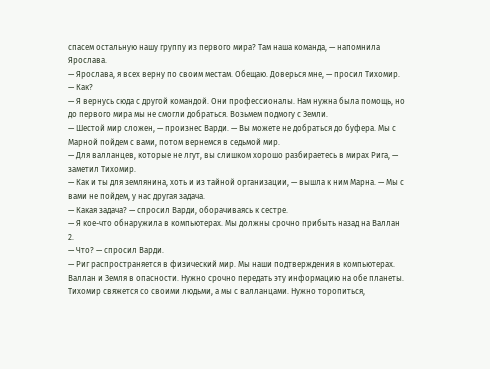спасем остальную нашу группу из первого мира? Там наша команда, — напомнила Ярослава.
— Ярослава, я всех верну по своим местам. Обещаю. Доверься мне, — просил Тихомир.
— Как?
— Я вернусь сюда с другой командой. Они профессионалы. Нам нужна была помощь, но до первого мира мы не смогли добраться. Возьмем подмогу с Земли.
— Шестой мир сложен, — произнес Варди. — Вы можете не добраться до буфера. Мы с Марной пойдем с вами, потом вернемся в седьмой мир.
— Для валланцев, которые не лгут, вы слишком хорошо разбираетесь в мирах Рига, — заметил Тихомир.
— Как и ты для землянина, хоть и из тайной организации, — вышла к ним Марна. — Мы с вами не пойдем, у нас другая задача.
— Какая задача? — спросил Варди, оборачиваясь к сестре.
— Я кое-что обнаружила в компьютерах. Мы должны срочно прибыть назад на Валлан 2.
— Что? — спросил Варди.
— Риг распространяется в физический мир. Мы наши подтверждения в компьютерах. Валлан и Земля в опасности. Нужно срочно передать эту информацию на обе планеты. Тихомир свяжется со своими людьми, а мы с валланцами. Нужно торопиться,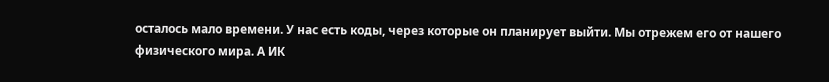осталось мало времени. У нас есть коды, через которые он планирует выйти. Мы отрежем его от нашего физического мира. А ИК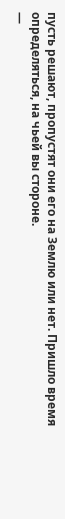пусть решают, пропустят они его на Землю или нет. Пришло время определяться, на чьей вы стороне.
—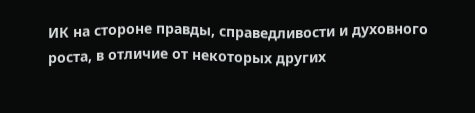ИК на стороне правды, справедливости и духовного роста, в отличие от некоторых других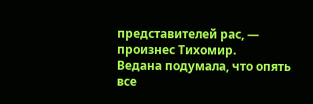представителей рас, — произнес Тихомир.
Ведана подумала, что опять все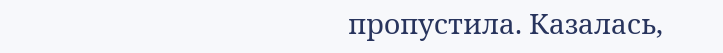пропустила. Казалась,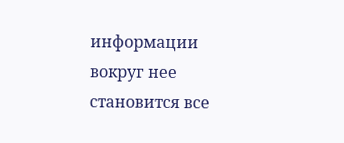информации вокруг нее становится все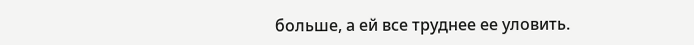больше, а ей все труднее ее уловить.